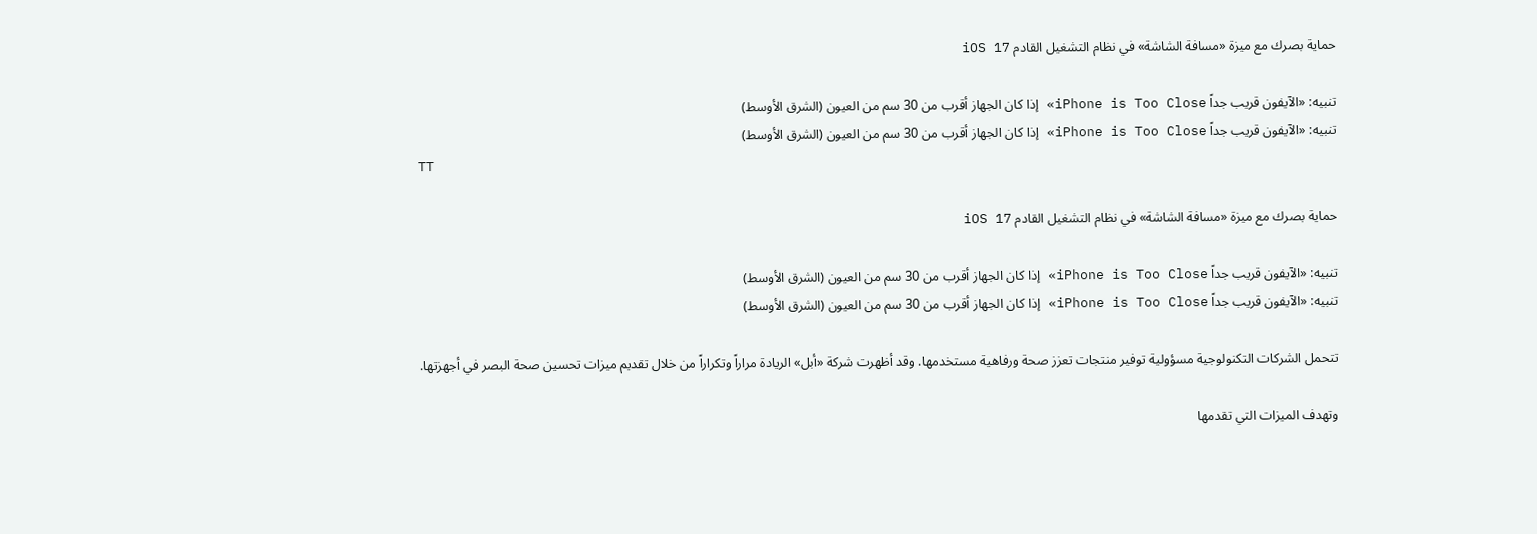حماية بصرك مع ميزة «مسافة الشاشة» في نظام التشغيل القادم iOS 17

تنبيه: «الآيفون قريب جداً iPhone is Too Close» إذا كان الجهاز أقرب من 30 سم من العيون (الشرق الأوسط)
تنبيه: «الآيفون قريب جداً iPhone is Too Close» إذا كان الجهاز أقرب من 30 سم من العيون (الشرق الأوسط)
TT

حماية بصرك مع ميزة «مسافة الشاشة» في نظام التشغيل القادم iOS 17

تنبيه: «الآيفون قريب جداً iPhone is Too Close» إذا كان الجهاز أقرب من 30 سم من العيون (الشرق الأوسط)
تنبيه: «الآيفون قريب جداً iPhone is Too Close» إذا كان الجهاز أقرب من 30 سم من العيون (الشرق الأوسط)

تتحمل الشركات التكنولوجية مسؤولية توفير منتجات تعزز صحة ورفاهية مستخدمها. وقد أظهرت شركة «أبل» الريادة مراراً وتكراراً من خلال تقديم ميزات تحسين صحة البصر في أجهزتها.

وتهدف الميزات التي تقدمها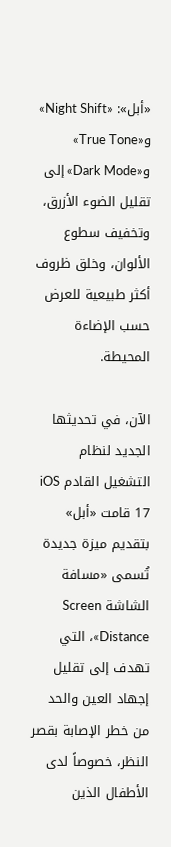«أبل»: «Night Shift» و«True Tone» و«Dark Mode» إلى تقليل الضوء الأزرق، وتخفيف سطوع الألوان، وخلق ظروف أكثر طبيعية للعرض حسب الإضاءة المحيطة.

الآن، في تحديثها الجديد لنظام التشغيل القادم iOS 17 قامت «أبل» بتقديم ميزة جديدة تُسمى «مسافة الشاشة Screen Distance»، التي تهدف إلى تقليل إجهاد العين والحد من خطر الإصابة بقصر النظر، خصوصاً لدى الأطفال الذين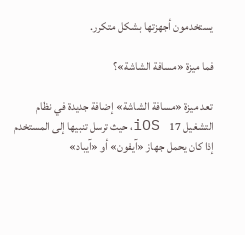يستخدمون أجهزتها بشكل متكرر.

فما ميزة «مسافة الشاشة»؟

تعد ميزة «مسافة الشاشة» إضافة جديدة في نظام التشغيل iOS 17، حيث ترسل تنبيها إلى المستخدم إذا كان يحمل جهاز «آيفون» أو «آيباد»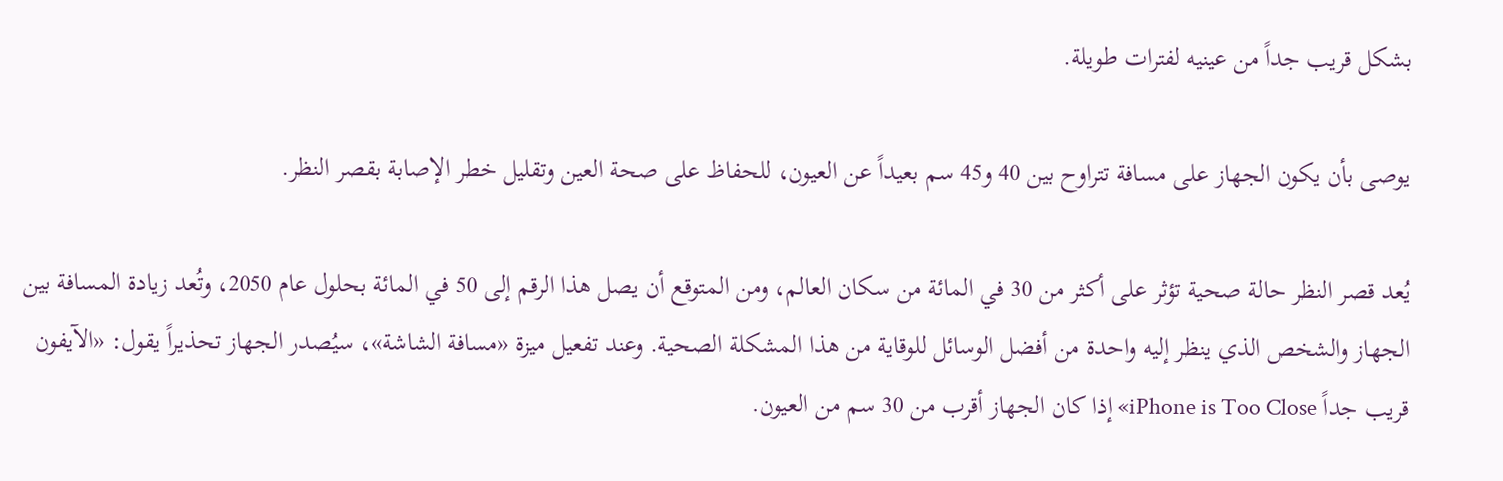بشكل قريب جداً من عينيه لفترات طويلة.

يوصى بأن يكون الجهاز على مسافة تتراوح بين 40 و45 سم بعيداً عن العيون، للحفاظ على صحة العين وتقليل خطر الإصابة بقصر النظر.

يُعد قصر النظر حالة صحية تؤثر على أكثر من 30 في المائة من سكان العالم، ومن المتوقع أن يصل هذا الرقم إلى 50 في المائة بحلول عام 2050، وتُعد زيادة المسافة بين الجهاز والشخص الذي ينظر إليه واحدة من أفضل الوسائل للوقاية من هذا المشكلة الصحية. وعند تفعيل ميزة «مسافة الشاشة»، سيُصدر الجهاز تحذيراً يقول: «الآيفون قريب جداً iPhone is Too Close» إذا كان الجهاز أقرب من 30 سم من العيون.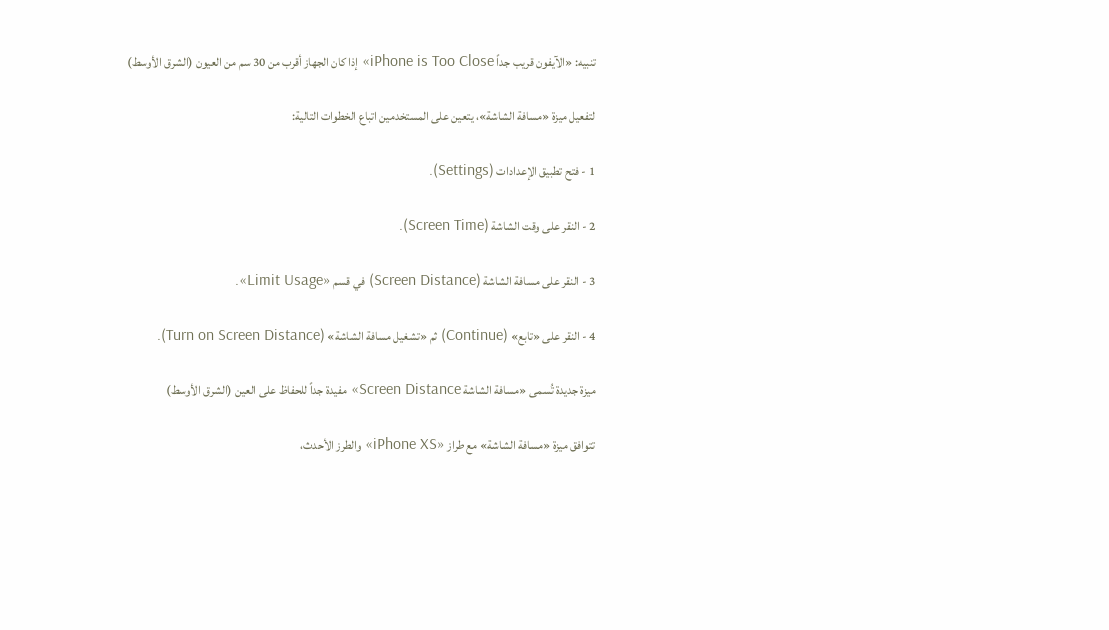تنبيه: «الآيفون قريب جداً iPhone is Too Close» إذا كان الجهاز أقرب من 30 سم من العيون (الشرق الأوسط)

لتفعيل ميزة «مسافة الشاشة»، يتعين على المستخدمين اتباع الخطوات التالية:

1 - فتح تطبيق الإعدادات (Settings).

2 - النقر على وقت الشاشة (Screen Time).

3 - النقر على مسافة الشاشة (Screen Distance) في قسم «Limit Usage».

4 - النقر على «تابع» (Continue) ثم «تشغيل مسافة الشاشة» (Turn on Screen Distance).

ميزة جديدة تُسمى «مسافة الشاشة Screen Distance» مفيدة جداً للحفاظ على العين (الشرق الأوسط)

تتوافق ميزة «مسافة الشاشة» مع طراز «iPhone XS» والطرز الأحدث،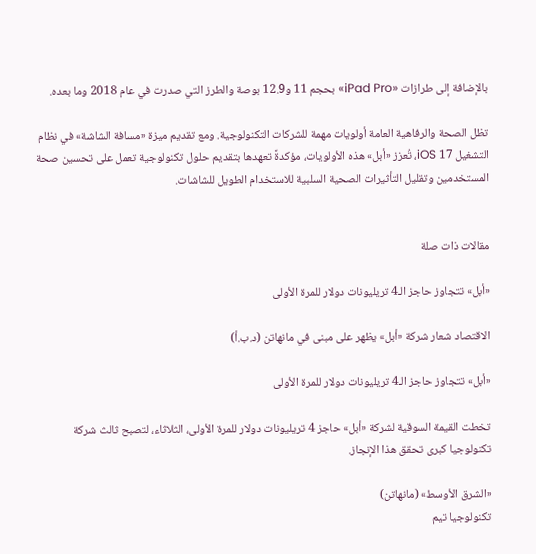بالإضافة إلى طرازات «iPad Pro» بحجم 11 و12.9 بوصة والطرز التي صدرت في عام 2018 وما بعده.

تظل الصحة والرفاهية العامة أولويات مهمة للشركات التكنولوجية. ومع تقديم ميزة «مسافة الشاشة» في نظام التشغيل iOS 17، تُعزز «أبل» هذه الأولويات، مؤكدةً تعهدها بتقديم حلول تكنولوجية تعمل على تحسين صحة المستخدمين وتقليل التأثيرات الصحية السلبية للاستخدام الطويل للشاشات.


مقالات ذات صلة

«أبل» تتجاوز حاجز الـ4 تريليونات دولار للمرة الأولى

الاقتصاد شعار شركة «أبل» يظهر على مبنى في مانهاتن (د.ب.أ)

«أبل» تتجاوز حاجز الـ4 تريليونات دولار للمرة الأولى

تخطت القيمة السوقية لشركة «أبل» حاجز 4 تريليونات دولار للمرة الأولى، الثلاثاء، لتصبح ثالث شركة تكنولوجيا كبرى تحقق هذا الإنجاز.

«الشرق الأوسط» (مانهاتن)
تكنولوجيا تيم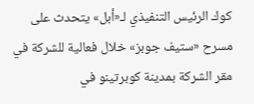كوك الرئيس التنفيذي لـ«أبل» يتحدث على مسرح «ستيف جوبز» خلال فعالية للشركة في مقر الشركة بمدينة كوبرتينو في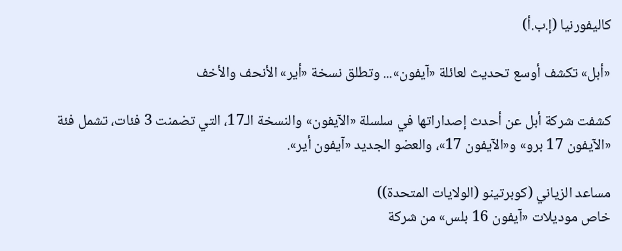كاليفورنيا (إ.ب.أ)

«أبل» تكشف أوسع تحديث لعائلة «آيفون»... وتطلق نسخة «أير» الأنحف والأخف

كشفت شركة أبل عن أحدث إصداراتها في سلسلة «الآيفون» والنسخة الـ17، التي تضمنت 3 فئات، تشمل فئة «الآيفون 17 برو» و«الآيفون 17»، والعضو الجديد «آيفون أير».

مساعد الزياني (كوبرتينو (الولايات المتحدة))
خاص موديلات «آيفون 16 بلس» من شركة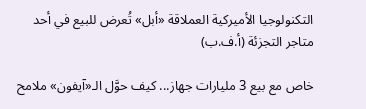التكنولوجيا الأميركية العملاقة «أبل» تُعرض للبيع في أحد متاجر التجزئة (أ.ف.ب)

خاص مع بيع 3 مليارات جهاز... كيف حوَّل الـ«آيفون» ملامح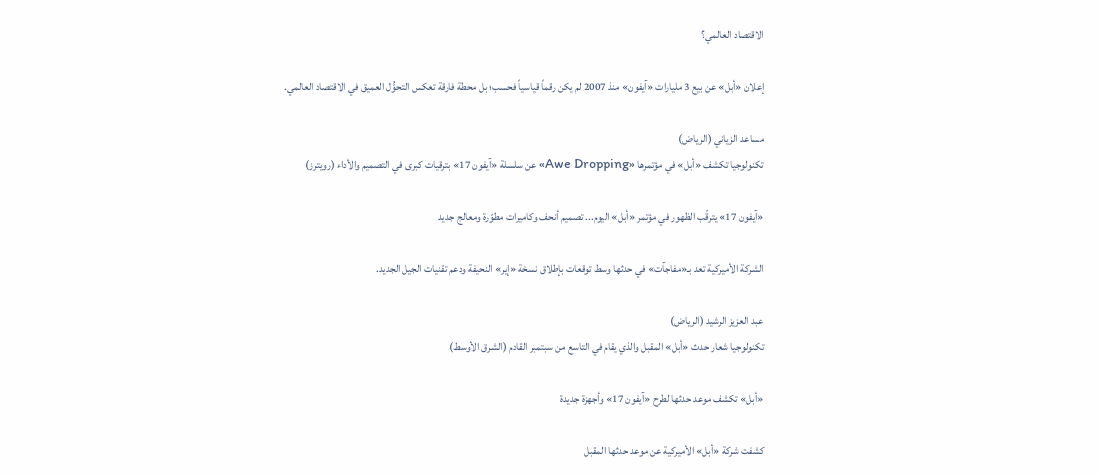الاقتصاد العالمي؟

إعلان «أبل» عن بيع 3 مليارات «آيفون» منذ 2007 لم يكن رقماً قياسياً فحسب؛ بل محطة فارقة تعكس التحوُّل العميق في الاقتصاد العالمي.

مساعد الزياني (الرياض)
تكنولوجيا تكشف «أبل» في مؤتمرها «Awe Dropping» عن سلسلة «آيفون 17» بترقيات كبرى في التصميم والأداء (رويترز)

«آيفون 17» يترقّب الظهور في مؤتمر «أبل» اليوم... تصميم أنحف وكاميرات مطوّرة ومعالج جديد

الشركة الأميركية تعد بـ«مفاجآت» في حدثها وسط توقعات بإطلاق نسخة «إير» النحيفة ودعم تقنيات الجيل الجديد.

عبد العزيز الرشيد (الرياض)
تكنولوجيا شعار حدث «أبل» المقبل والذي يقام في التاسع من سبتمبر القادم (الشرق الأوسط)

«أبل» تكشف موعد حدثها لطرح «آيفون 17» وأجهزة جديدة

كشفت شركة «أبل» الأميركية عن موعد حدثها المقبل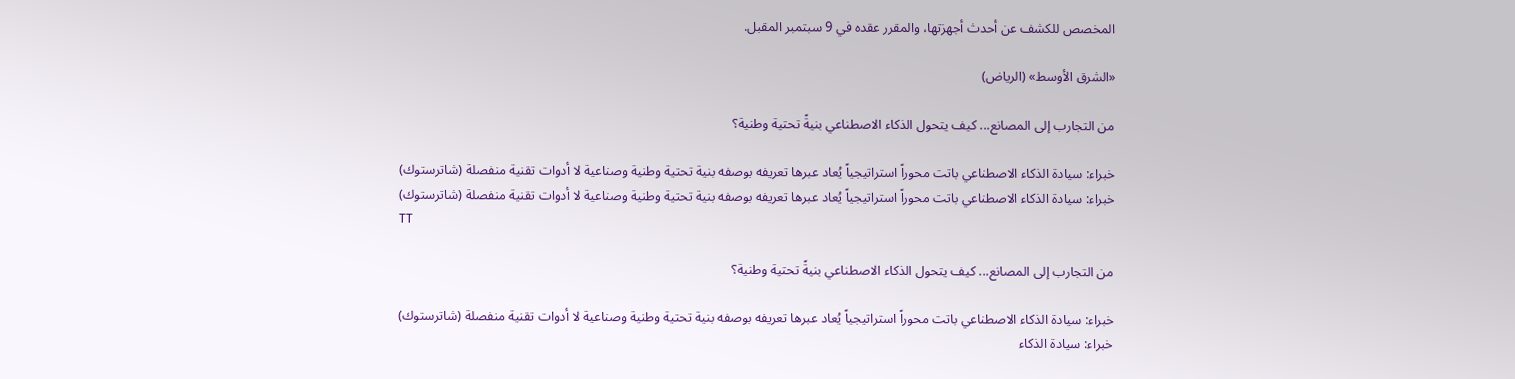المخصص للكشف عن أحدث أجهزتها، والمقرر عقده في 9 سبتمبر المقبل.

«الشرق الأوسط» (الرياض)

من التجارب إلى المصانع... كيف يتحول الذكاء الاصطناعي بنيةً تحتية وطنية؟

خبراء: سيادة الذكاء الاصطناعي باتت محوراً استراتيجياً يُعاد عبرها تعريفه بوصفه بنية تحتية وطنية وصناعية لا أدوات تقنية منفصلة (شاترستوك)
خبراء: سيادة الذكاء الاصطناعي باتت محوراً استراتيجياً يُعاد عبرها تعريفه بوصفه بنية تحتية وطنية وصناعية لا أدوات تقنية منفصلة (شاترستوك)
TT

من التجارب إلى المصانع... كيف يتحول الذكاء الاصطناعي بنيةً تحتية وطنية؟

خبراء: سيادة الذكاء الاصطناعي باتت محوراً استراتيجياً يُعاد عبرها تعريفه بوصفه بنية تحتية وطنية وصناعية لا أدوات تقنية منفصلة (شاترستوك)
خبراء: سيادة الذكاء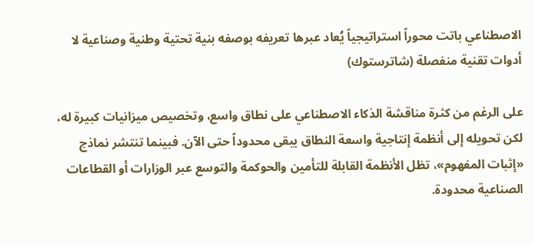الاصطناعي باتت محوراً استراتيجياً يُعاد عبرها تعريفه بوصفه بنية تحتية وطنية وصناعية لا أدوات تقنية منفصلة (شاترستوك)

على الرغم من كثرة مناقشة الذكاء الاصطناعي على نطاق واسع، وتخصيص ميزانيات كبيرة له، لكن تحويله إلى أنظمة إنتاجية واسعة النطاق يبقى محدوداً حتى الآن. فبينما تنتشر نماذج «إثبات المفهوم»، تظل الأنظمة القابلة للتأمين والحوكمة والتوسع عبر الوزارات أو القطاعات الصناعية محدودة.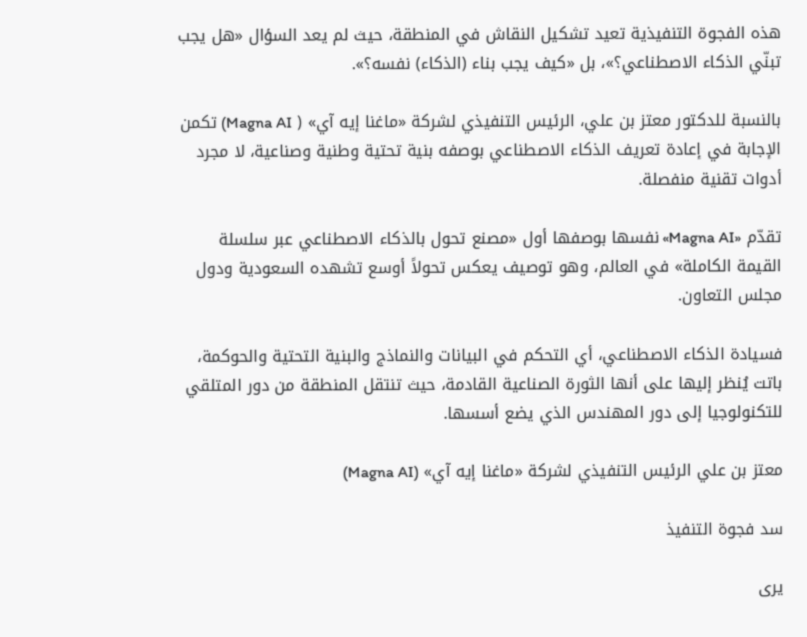هذه الفجوة التنفيذية تعيد تشكيل النقاش في المنطقة، حيث لم يعد السؤال «هل يجب تبنّي الذكاء الاصطناعي؟»، بل «كيف يجب بناء (الذكاء) نفسه؟».

بالنسبة للدكتور معتز بن علي، الرئيس التنفيذي لشركة «ماغنا إيه آي» ( Magna AI) تكمن الإجابة في إعادة تعريف الذكاء الاصطناعي بوصفه بنية تحتية وطنية وصناعية، لا مجرد أدوات تقنية منفصلة.

تقدّم «Magna AI» نفسها بوصفها أول «مصنع تحول بالذكاء الاصطناعي عبر سلسلة القيمة الكاملة» في العالم، وهو توصيف يعكس تحولاً أوسع تشهده السعودية ودول مجلس التعاون.

فسيادة الذكاء الاصطناعي، أي التحكم في البيانات والنماذج والبنية التحتية والحوكمة، باتت يُنظر إليها على أنها الثورة الصناعية القادمة، حيث تنتقل المنطقة من دور المتلقي للتكنولوجيا إلى دور المهندس الذي يضع أسسها.

معتز بن علي الرئيس التنفيذي لشركة «ماغنا إيه آي» (Magna AI)

سد فجوة التنفيذ

يرى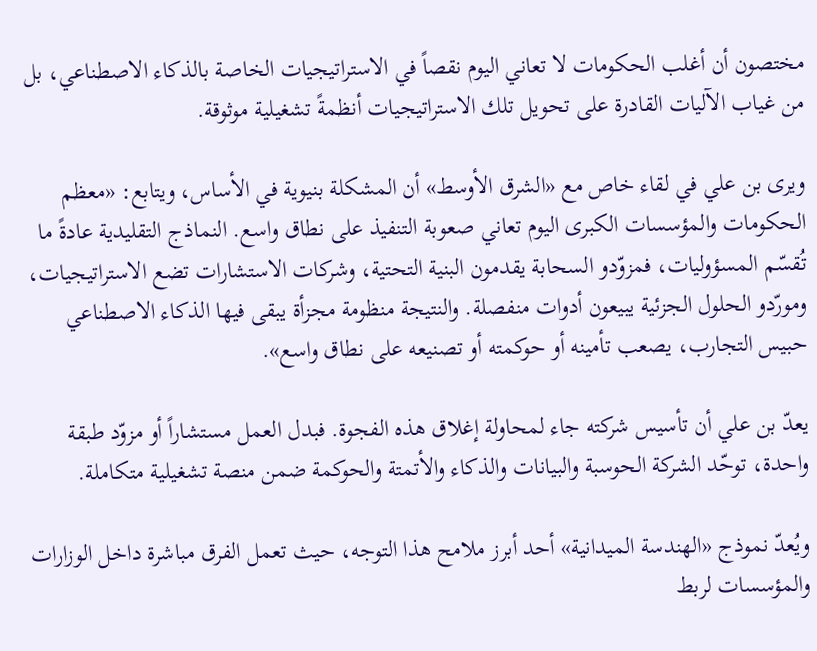مختصون أن أغلب الحكومات لا تعاني اليوم نقصاً في الاستراتيجيات الخاصة بالذكاء الاصطناعي، بل من غياب الآليات القادرة على تحويل تلك الاستراتيجيات أنظمةً تشغيلية موثوقة.

ويرى بن علي في لقاء خاص مع «الشرق الأوسط» أن المشكلة بنيوية في الأساس، ويتابع: «معظم الحكومات والمؤسسات الكبرى اليوم تعاني صعوبة التنفيذ على نطاق واسع. النماذج التقليدية عادةً ما تُقسّم المسؤوليات، فمزوّدو السحابة يقدمون البنية التحتية، وشركات الاستشارات تضع الاستراتيجيات، ومورّدو الحلول الجزئية يبيعون أدوات منفصلة. والنتيجة منظومة مجزأة يبقى فيها الذكاء الاصطناعي حبيس التجارب، يصعب تأمينه أو حوكمته أو تصنيعه على نطاق واسع».

يعدّ بن علي أن تأسيس شركته جاء لمحاولة إغلاق هذه الفجوة. فبدل العمل مستشاراً أو مزوّد طبقة واحدة، توحّد الشركة الحوسبة والبيانات والذكاء والأتمتة والحوكمة ضمن منصة تشغيلية متكاملة.

ويُعدّ نموذج «الهندسة الميدانية» أحد أبرز ملامح هذا التوجه، حيث تعمل الفرق مباشرة داخل الوزارات والمؤسسات لربط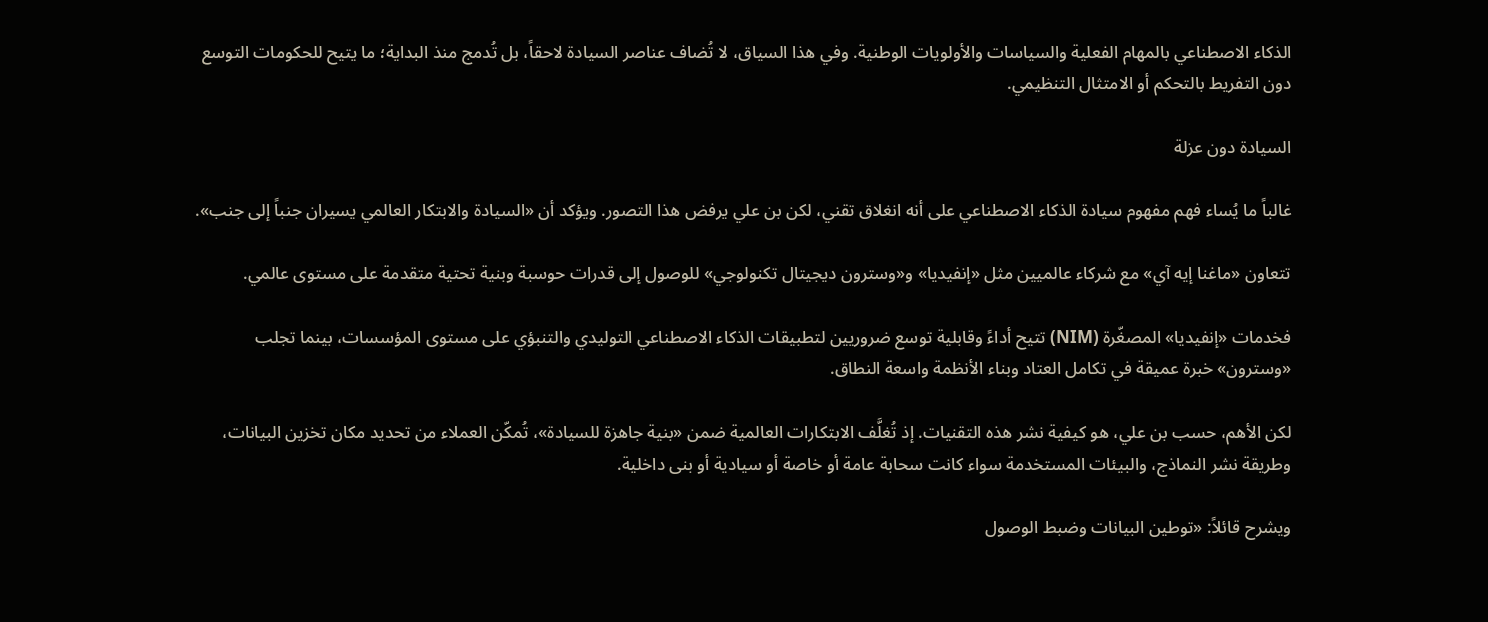الذكاء الاصطناعي بالمهام الفعلية والسياسات والأولويات الوطنية. وفي هذا السياق، لا تُضاف عناصر السيادة لاحقاً، بل تُدمج منذ البداية؛ ما يتيح للحكومات التوسع دون التفريط بالتحكم أو الامتثال التنظيمي.

السيادة دون عزلة

غالباً ما يُساء فهم مفهوم سيادة الذكاء الاصطناعي على أنه انغلاق تقني، لكن بن علي يرفض هذا التصور. ويؤكد أن «السيادة والابتكار العالمي يسيران جنباً إلى جنب».

تتعاون «ماغنا إيه آي» مع شركاء عالميين مثل «إنفيديا» و«وسترون ديجيتال تكنولوجي» للوصول إلى قدرات حوسبة وبنية تحتية متقدمة على مستوى عالمي.

فخدمات «إنفيديا» المصغّرة (NIM) تتيح أداءً وقابلية توسع ضروريين لتطبيقات الذكاء الاصطناعي التوليدي والتنبؤي على مستوى المؤسسات، بينما تجلب «وسترون» خبرة عميقة في تكامل العتاد وبناء الأنظمة واسعة النطاق.

لكن الأهم، حسب بن علي، هو كيفية نشر هذه التقنيات. إذ تُغلَّف الابتكارات العالمية ضمن «بنية جاهزة للسيادة»، تُمكّن العملاء من تحديد مكان تخزين البيانات، وطريقة نشر النماذج، والبيئات المستخدمة سواء كانت سحابة عامة أو خاصة أو سيادية أو بنى داخلية.

ويشرح قائلاً: «توطين البيانات وضبط الوصول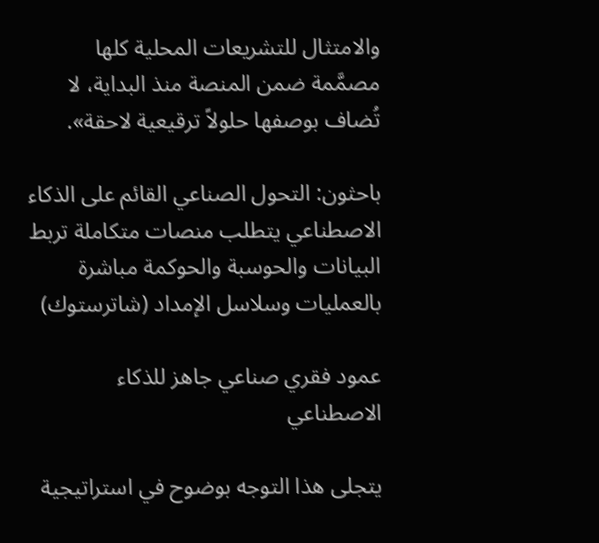والامتثال للتشريعات المحلية كلها مصمَّمة ضمن المنصة منذ البداية، لا تُضاف بوصفها حلولاً ترقيعية لاحقة».

باحثون: التحول الصناعي القائم على الذكاء الاصطناعي يتطلب منصات متكاملة تربط البيانات والحوسبة والحوكمة مباشرة بالعمليات وسلاسل الإمداد (شاترستوك)

عمود فقري صناعي جاهز للذكاء الاصطناعي

يتجلى هذا التوجه بوضوح في استراتيجية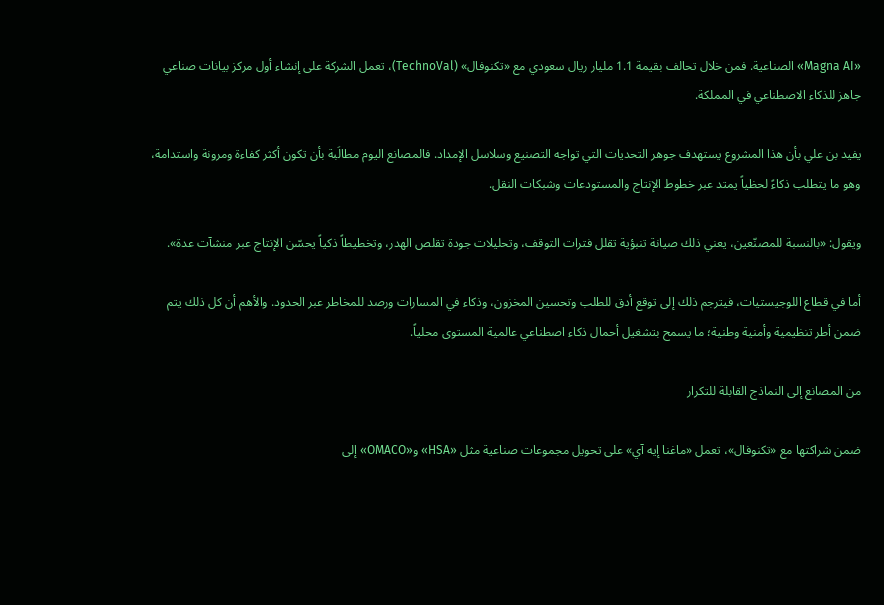«Magna AI» الصناعية. فمن خلال تحالف بقيمة 1.1 مليار ريال سعودي مع «تكنوفال» (TechnoVal)، تعمل الشركة على إنشاء أول مركز بيانات صناعي جاهز للذكاء الاصطناعي في المملكة.

يفيد بن علي بأن هذا المشروع يستهدف جوهر التحديات التي تواجه التصنيع وسلاسل الإمداد. فالمصانع اليوم مطالَبة بأن تكون أكثر كفاءة ومرونة واستدامة، وهو ما يتطلب ذكاءً لحظياً يمتد عبر خطوط الإنتاج والمستودعات وشبكات النقل.

ويقول: «بالنسبة للمصنّعين، يعني ذلك صيانة تنبؤية تقلل فترات التوقف، وتحليلات جودة تقلص الهدر، وتخطيطاً ذكياً يحسّن الإنتاج عبر منشآت عدة».

أما في قطاع اللوجيستيات، فيترجم ذلك إلى توقع أدق للطلب وتحسين المخزون، وذكاء في المسارات ورصد للمخاطر عبر الحدود. والأهم أن كل ذلك يتم ضمن أطر تنظيمية وأمنية وطنية؛ ما يسمح بتشغيل أحمال ذكاء اصطناعي عالمية المستوى محلياً.

من المصانع إلى النماذج القابلة للتكرار

ضمن شراكتها مع «تكنوفال»، تعمل «ماغنا إيه آي» على تحويل مجموعات صناعية مثل «HSA» و«OMACO» إلى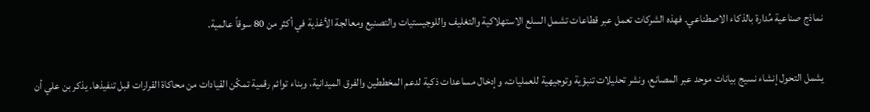نماذج صناعية مُدارة بالذكاء الاصطناعي. فهذه الشركات تعمل عبر قطاعات تشمل السلع الاستهلاكية والتغليف واللوجيستيات والتصنيع ومعالجة الأغذية في أكثر من 80 سوقاً عالمية.

يشمل التحول إنشاء نسيج بيانات موحد عبر المصانع، ونشر تحليلات تنبؤية وتوجيهية للعمليات، وإدخال مساعدات ذكية لدعم المخططين والفرق الميدانية، وبناء توائم رقمية تمكّن القيادات من محاكاة القرارات قبل تنفيذها. يذكر بن علي أن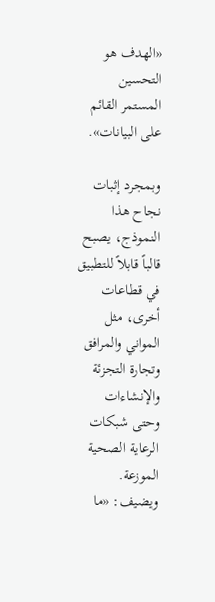«الهدف هو التحسين المستمر القائم على البيانات».

وبمجرد إثبات نجاح هذا النموذج، يصبح قالباً قابلاً للتطبيق في قطاعات أخرى، مثل المواني والمرافق وتجارة التجزئة والإنشاءات وحتى شبكات الرعاية الصحية الموزعة. ويضيف: «ما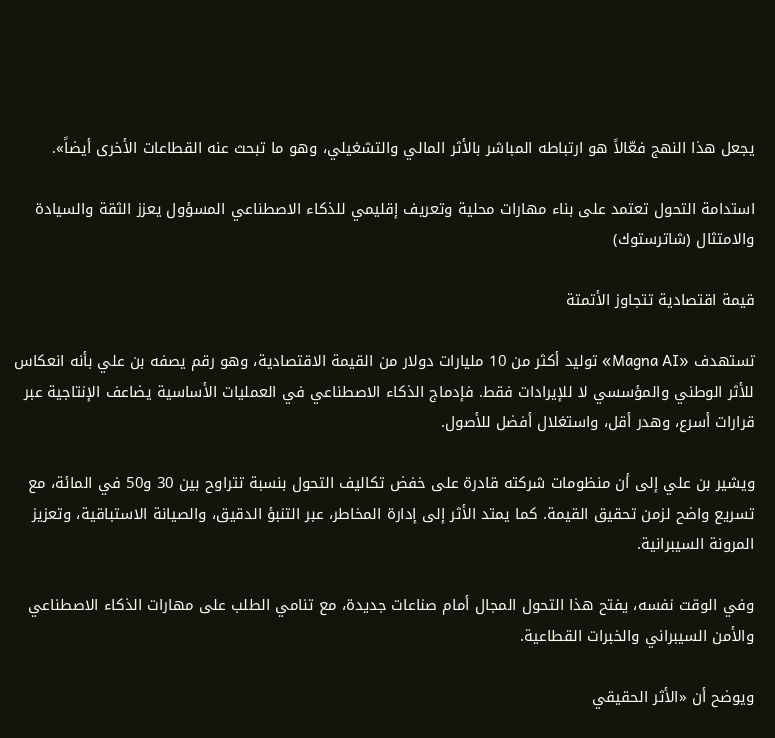يجعل هذا النهج فعّالاً هو ارتباطه المباشر بالأثر المالي والتشغيلي، وهو ما تبحث عنه القطاعات الأخرى أيضاً».

استدامة التحول تعتمد على بناء مهارات محلية وتعريف إقليمي للذكاء الاصطناعي المسؤول يعزز الثقة والسيادة والامتثال (شاترستوك)

قيمة اقتصادية تتجاوز الأتمتة

تستهدف «Magna AI» توليد أكثر من 10 مليارات دولار من القيمة الاقتصادية، وهو رقم يصفه بن علي بأنه انعكاس للأثر الوطني والمؤسسي لا للإيرادات فقط. فإدماج الذكاء الاصطناعي في العمليات الأساسية يضاعف الإنتاجية عبر قرارات أسرع، وهدر أقل، واستغلال أفضل للأصول.

ويشير بن علي إلى أن منظومات شركته قادرة على خفض تكاليف التحول بنسبة تتراوح بين 30 و50 في المائة، مع تسريع واضح لزمن تحقيق القيمة. كما يمتد الأثر إلى إدارة المخاطر، عبر التنبؤ الدقيق، والصيانة الاستباقية، وتعزيز المرونة السيبرانية.

وفي الوقت نفسه، يفتح هذا التحول المجال أمام صناعات جديدة، مع تنامي الطلب على مهارات الذكاء الاصطناعي والأمن السيبراني والخبرات القطاعية.

ويوضح أن «الأثر الحقيقي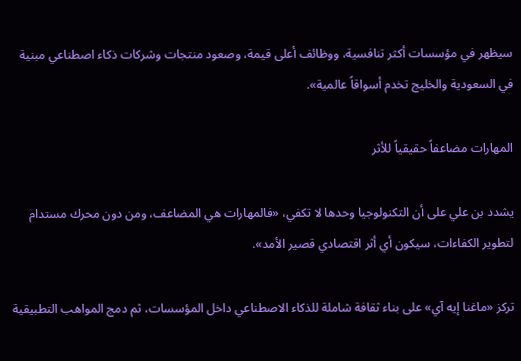سيظهر في مؤسسات أكثر تنافسية، ووظائف أعلى قيمة، وصعود منتجات وشركات ذكاء اصطناعي مبنية في السعودية والخليج تخدم أسواقاً عالمية».

المهارات مضاعفاً حقيقياً للأثر

يشدد بن علي على أن التكنولوجيا وحدها لا تكفي، «فالمهارات هي المضاعف، ومن دون محرك مستدام لتطوير الكفاءات، سيكون أي أثر اقتصادي قصير الأمد».

تركز «ماغنا إيه آي» على بناء ثقافة شاملة للذكاء الاصطناعي داخل المؤسسات، ثم دمج المواهب التطبيقية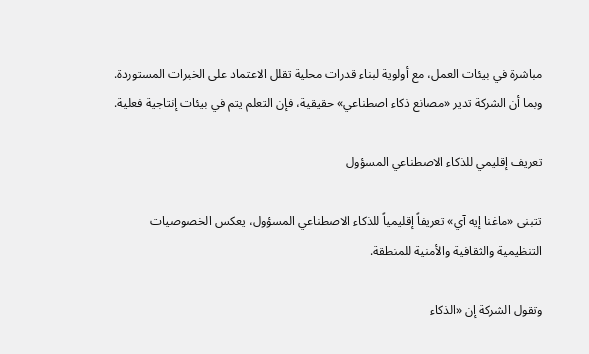مباشرة في بيئات العمل، مع أولوية لبناء قدرات محلية تقلل الاعتماد على الخبرات المستوردة. وبما أن الشركة تدير «مصانع ذكاء اصطناعي» حقيقية، فإن التعلم يتم في بيئات إنتاجية فعلية.

تعريف إقليمي للذكاء الاصطناعي المسؤول

تتبنى «ماغنا إيه آي» تعريفاً إقليمياً للذكاء الاصطناعي المسؤول، يعكس الخصوصيات التنظيمية والثقافية والأمنية للمنطقة.

وتقول الشركة إن «الذكاء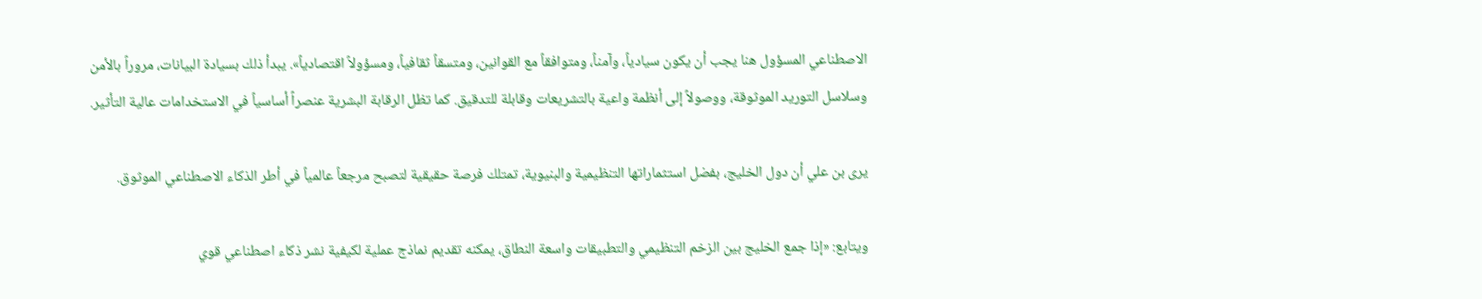الاصطناعي المسؤول هنا يجب أن يكون سيادياً، وآمناً، ومتوافقاً مع القوانين، ومتسقاً ثقافياً، ومسؤولاً اقتصادياً». يبدأ ذلك بسيادة البيانات، مروراً بالأمن وسلاسل التوريد الموثوقة، ووصولاً إلى أنظمة واعية بالتشريعات وقابلة للتدقيق. كما تظل الرقابة البشرية عنصراً أساسياً في الاستخدامات عالية التأثير.

يرى بن علي أن دول الخليج، بفضل استثماراتها التنظيمية والبنيوية، تمتلك فرصة حقيقية لتصبح مرجعاً عالمياً في أطر الذكاء الاصطناعي الموثوق.

ويتابع: «إذا جمع الخليج بين الزخم التنظيمي والتطبيقات واسعة النطاق، يمكنه تقديم نماذج عملية لكيفية نشر ذكاء اصطناعي قوي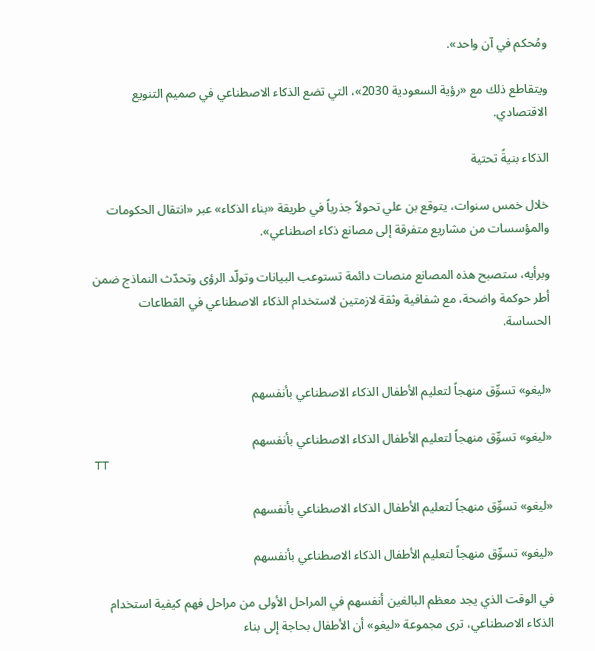ومُحكم في آن واحد».

ويتقاطع ذلك مع «رؤية السعودية 2030»، التي تضع الذكاء الاصطناعي في صميم التنويع الاقتصادي.

الذكاء بنيةً تحتية

خلال خمس سنوات، يتوقع بن علي تحولاً جذرياً في طريقة «بناء الذكاء» عبر «انتقال الحكومات والمؤسسات من مشاريع متفرقة إلى مصانع ذكاء اصطناعي».

وبرأيه، ستصبح هذه المصانع منصات دائمة تستوعب البيانات وتولّد الرؤى وتحدّث النماذج ضمن أطر حوكمة واضحة، مع شفافية وثقة لازمتين لاستخدام الذكاء الاصطناعي في القطاعات الحساسة.


«ليغو» تسوِّق منهجاً لتعليم الأطفال الذكاء الاصطناعي بأنفسهم

«ليغو» تسوِّق منهجاً لتعليم الأطفال الذكاء الاصطناعي بأنفسهم
TT

«ليغو» تسوِّق منهجاً لتعليم الأطفال الذكاء الاصطناعي بأنفسهم

«ليغو» تسوِّق منهجاً لتعليم الأطفال الذكاء الاصطناعي بأنفسهم

في الوقت الذي يجد معظم البالغين أنفسهم في المراحل الأولى من مراحل فهم كيفية استخدام الذكاء الاصطناعي، ترى مجموعة «ليغو» أن الأطفال بحاجة إلى بناء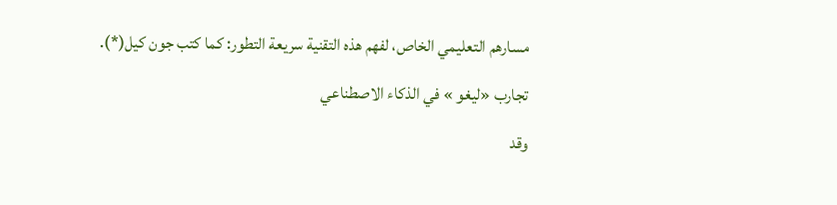مسارهم التعليمي الخاص، لفهم هذه التقنية سريعة التطور: كما كتب جون كيل(*).

تجارب «ليغو » في الذكاء الاصطناعي

وقد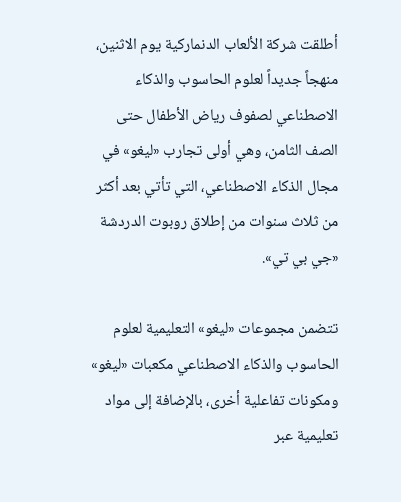أطلقت شركة الألعاب الدنماركية يوم الاثنين، منهجاً جديداً لعلوم الحاسوب والذكاء الاصطناعي لصفوف رياض الأطفال حتى الصف الثامن، وهي أولى تجارب «ليغو» في مجال الذكاء الاصطناعي، التي تأتي بعد أكثر من ثلاث سنوات من إطلاق روبوت الدردشة «جي بي تي».

تتضمن مجموعات «ليغو» التعليمية لعلوم الحاسوب والذكاء الاصطناعي مكعبات «ليغو» ومكونات تفاعلية أخرى، بالإضافة إلى مواد تعليمية عبر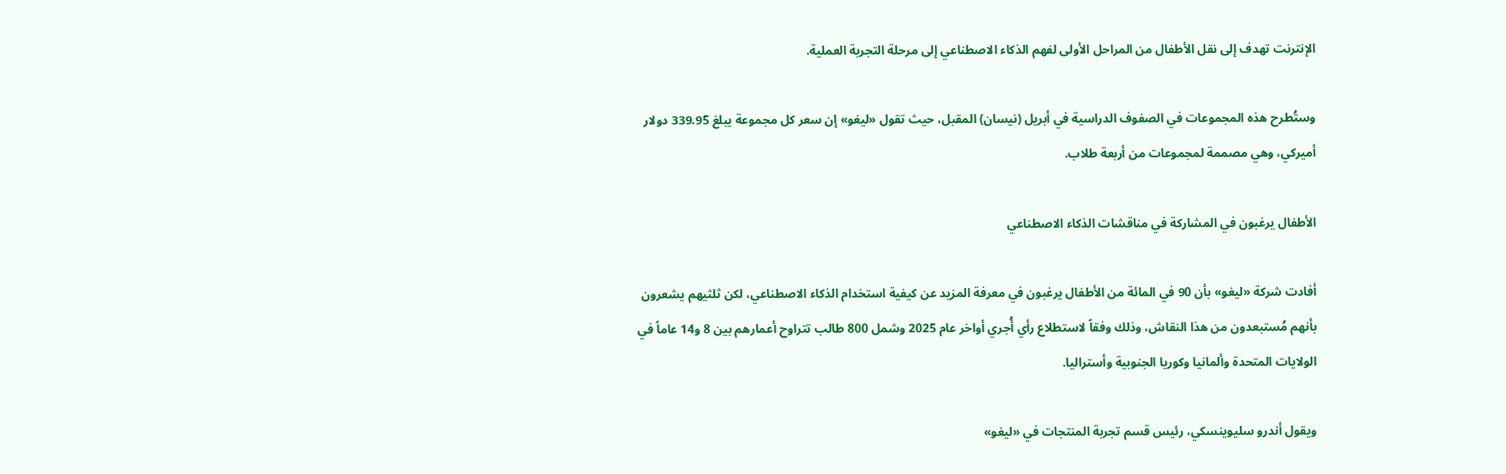الإنترنت تهدف إلى نقل الأطفال من المراحل الأولى لفهم الذكاء الاصطناعي إلى مرحلة التجربة العملية.

وستُطرح هذه المجموعات في الصفوف الدراسية في أبريل (نيسان) المقبل، حيث تقول «ليغو» إن سعر كل مجموعة يبلغ 339.95 دولار أميركي، وهي مصممة لمجموعات من أربعة طلاب.

الأطفال يرغبون في المشاركة في مناقشات الذكاء الاصطناعي

أفادت شركة «ليغو» بأن 90 في المائة من الأطفال يرغبون في معرفة المزيد عن كيفية استخدام الذكاء الاصطناعي، لكن ثلثيهم يشعرون بأنهم مُستبعدون من هذا النقاش، وذلك وفقاً لاستطلاع رأي أُجري أواخر عام 2025 وشمل 800 طالب تتراوح أعمارهم بين 8 و14 عاماً في الولايات المتحدة وألمانيا وكوريا الجنوبية وأستراليا.

ويقول أندرو سليوينسكي، رئيس قسم تجربة المنتجات في «ليغو»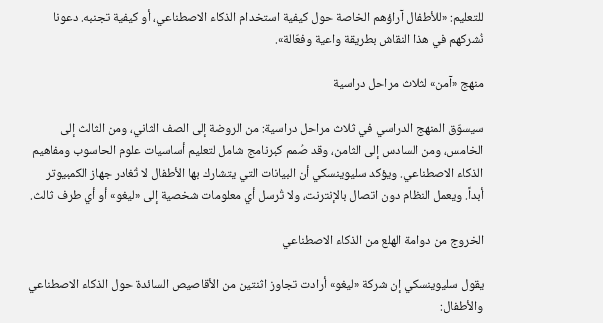للتعليم: «للأطفال آراؤهم الخاصة حول كيفية استخدام الذكاء الاصطناعي، أو كيفية تجنبه. دعونا نُشركهم في هذا النقاش بطريقة واعية وفعّالة».

منهج «آمن» لثلاث مراحل دراسية

سيسوّق المنهج الدراسي في ثلاث مراحل دراسية: من الروضة إلى الصف الثاني، ومن الثالث إلى الخامس، ومن السادس إلى الثامن، وقد صُمم كبرنامج شامل لتعليم أساسيات علوم الحاسوب ومفاهيم الذكاء الاصطناعي. ويؤكد سليوينسكي أن البيانات التي يتشارك بها الأطفال لا تُغادر جهاز الكمبيوتر أبداً. ويعمل النظام دون اتصال بالإنترنت، ولا تُرسل أي معلومات شخصية إلى «ليغو» أو أي طرف ثالث.

الخروج من دوامة الهلع من الذكاء الاصطناعي

يقول سليوينسكي إن شركة «ليغو» أرادت تجاوز اثنتين من الأقاصيص السائدة حول الذكاء الاصطناعي والأطفال: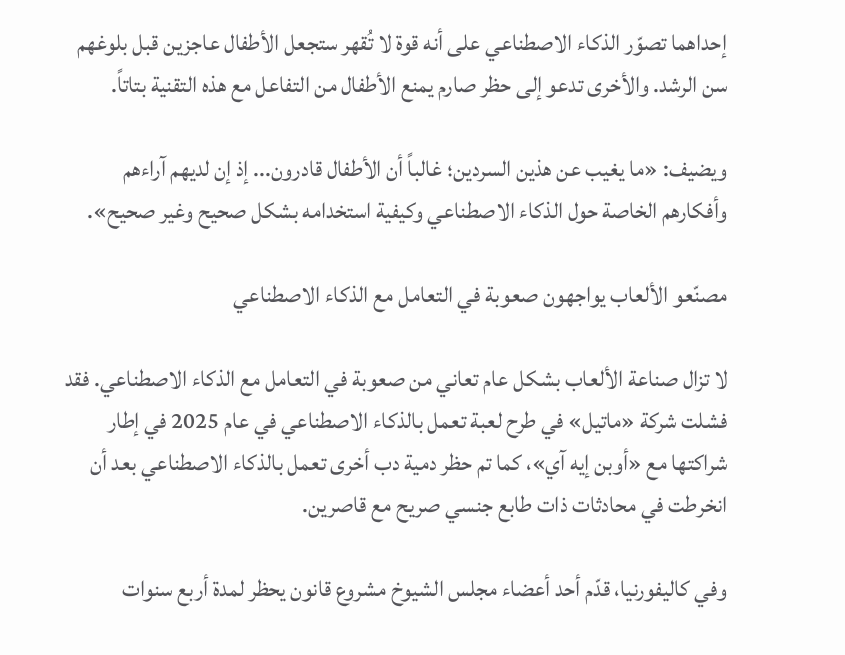إحداهما تصوّر الذكاء الاصطناعي على أنه قوة لا تُقهر ستجعل الأطفال عاجزين قبل بلوغهم سن الرشد. والأخرى تدعو إلى حظر صارم يمنع الأطفال من التفاعل مع هذه التقنية بتاتاً.

ويضيف: «ما يغيب عن هذين السردين؛ غالباً أن الأطفال قادرون... إذ إن لديهم آراءهم وأفكارهم الخاصة حول الذكاء الاصطناعي وكيفية استخدامه بشكل صحيح وغير صحيح».

مصنّعو الألعاب يواجهون صعوبة في التعامل مع الذكاء الاصطناعي

لا تزال صناعة الألعاب بشكل عام تعاني من صعوبة في التعامل مع الذكاء الاصطناعي. فقد فشلت شركة «ماتيل» في طرح لعبة تعمل بالذكاء الاصطناعي في عام 2025 في إطار شراكتها مع «أوبن إيه آي»، كما تم حظر دمية دب أخرى تعمل بالذكاء الاصطناعي بعد أن انخرطت في محادثات ذات طابع جنسي صريح مع قاصرين.

وفي كاليفورنيا، قدّم أحد أعضاء مجلس الشيوخ مشروع قانون يحظر لمدة أربع سنوات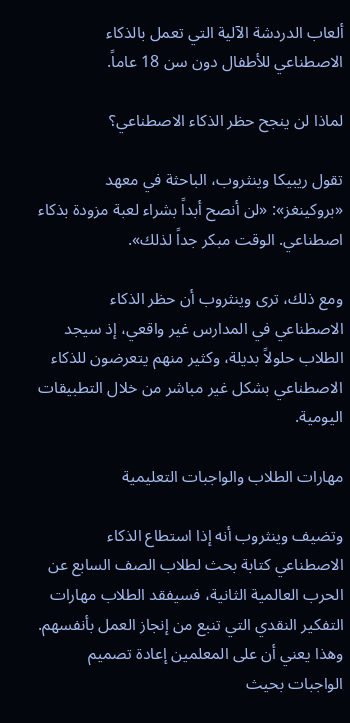ألعاب الدردشة الآلية التي تعمل بالذكاء الاصطناعي للأطفال دون سن 18 عاماً.

لماذا لن ينجح حظر الذكاء الاصطناعي؟

تقول ريبيكا وينثروب، الباحثة في معهد «بروكينغز»: «لن أنصح أبداً بشراء لعبة مزودة بذكاء اصطناعي. الوقت مبكر جداً لذلك».

ومع ذلك، ترى وينثروب أن حظر الذكاء الاصطناعي في المدارس غير واقعي، إذ سيجد الطلاب حلولاً بديلة، وكثير منهم يتعرضون للذكاء الاصطناعي بشكل غير مباشر من خلال التطبيقات اليومية.

مهارات الطلاب والواجبات التعليمية

وتضيف وينثروب أنه إذا استطاع الذكاء الاصطناعي كتابة بحث لطلاب الصف السابع عن الحرب العالمية الثانية، فسيفقد الطلاب مهارات التفكير النقدي التي تنبع من إنجاز العمل بأنفسهم. وهذا يعني أن على المعلمين إعادة تصميم الواجبات بحيث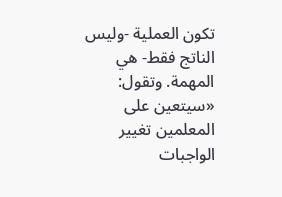تكون العملية -وليس الناتج فقط- هي المهمة. وتقول: «سيتعين على المعلمين تغيير الواجبات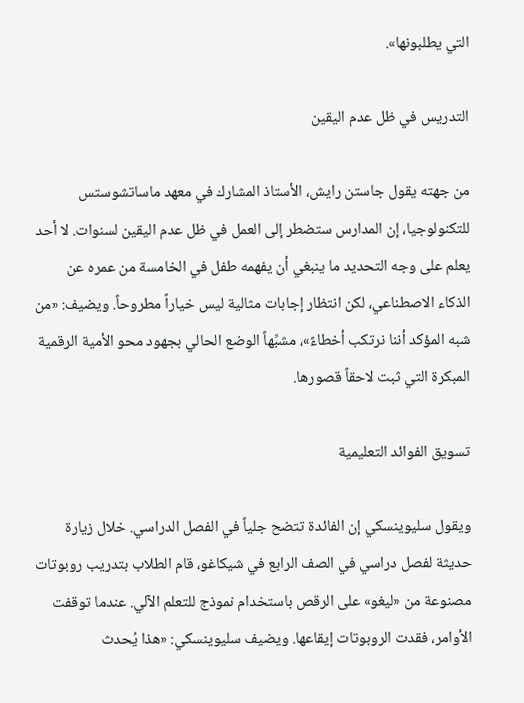التي يطلبونها».

التدريس في ظل عدم اليقين

من جهته يقول جاستن رايش، الأستاذ المشارك في معهد ماساتشوستس للتكنولوجيا، إن المدارس ستضطر إلى العمل في ظل عدم اليقين لسنوات. لا أحد يعلم على وجه التحديد ما ينبغي أن يفهمه طفل في الخامسة من عمره عن الذكاء الاصطناعي، لكن انتظار إجابات مثالية ليس خياراً مطروحاً. ويضيف: «من شبه المؤكد أننا نرتكب أخطاءً»، مشبِّهاً الوضع الحالي بجهود محو الأمية الرقمية المبكرة التي ثبت لاحقاً قصورها.

تسويق الفوائد التعليمية

ويقول سليوينسكي إن الفائدة تتضح جلياً في الفصل الدراسي. خلال زيارة حديثة لفصل دراسي في الصف الرابع في شيكاغو، قام الطلاب بتدريب روبوتات مصنوعة من «ليغو» على الرقص باستخدام نموذج للتعلم الآلي. عندما توقفت الأوامر، فقدت الروبوتات إيقاعها. ويضيف سليوينسكي: «هذا يُحدث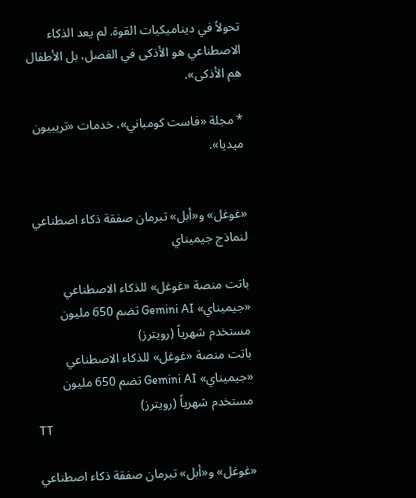تحولاً في ديناميكيات القوة. لم يعد الذكاء الاصطناعي هو الأذكى في الفصل، بل الأطفال هم الأذكى».

* مجلة «فاست كومباني»، خدمات «تريبيون ميديا».


«غوغل» و«أبل» تبرمان صفقة ذكاء اصطناعي لنماذج جيميناي

باتت منصة «غوغل» للذكاء الاصطناعي «جيميناي» Gemini AI تضم 650 مليون مستخدم شهرياً (رويترز)
باتت منصة «غوغل» للذكاء الاصطناعي «جيميناي» Gemini AI تضم 650 مليون مستخدم شهرياً (رويترز)
TT

«غوغل» و«أبل» تبرمان صفقة ذكاء اصطناعي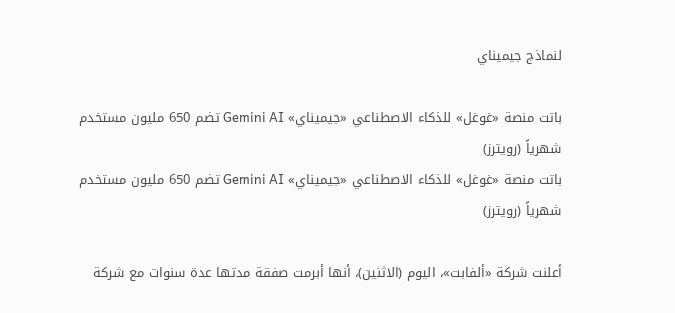لنماذج جيميناي

باتت منصة «غوغل» للذكاء الاصطناعي «جيميناي» Gemini AI تضم 650 مليون مستخدم شهرياً (رويترز)
باتت منصة «غوغل» للذكاء الاصطناعي «جيميناي» Gemini AI تضم 650 مليون مستخدم شهرياً (رويترز)

أعلنت شركة «ألفابت»، اليوم (الاثنين)، أنها أبرمت صفقة مدتها عدة سنوات مع شركة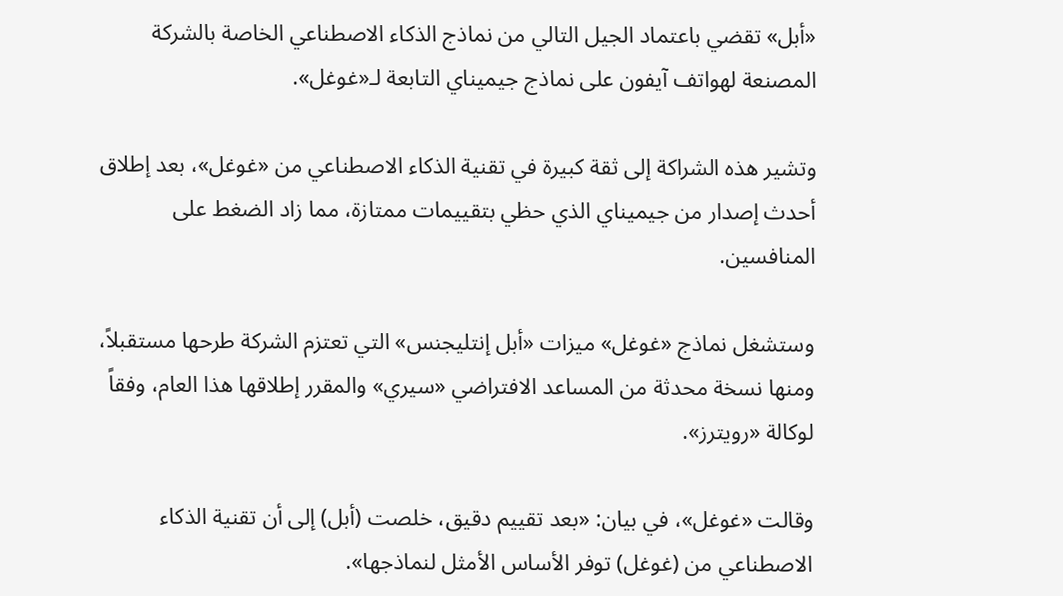«أبل» تقضي باعتماد الجيل التالي من نماذج الذكاء الاصطناعي الخاصة بالشركة المصنعة لهواتف آيفون على ‌نماذج جيميناي التابعة ‌لـ«غوغل».

وتشير ‌هذه الشراكة إلى ‌ثقة كبيرة في تقنية الذكاء الاصطناعي من «غوغل»، بعد إطلاق أحدث إصدار من جيميناي الذي حظي بتقييمات ممتازة، مما زاد الضغط على المنافسين.

وستشغل نماذج «غوغل» ميزات «أبل إنتليجنس» التي تعتزم الشركة طرحها مستقبلاً، ومنها نسخة محدثة من المساعد الافتراضي «سيري» والمقرر إطلاقها هذا العام، وفقاً لوكالة «رويترز».

وقالت «غوغل»، في بيان: «بعد تقييم دقيق، خلصت (أبل) إلى أن تقنية الذكاء الاصطناعي من (غوغل) توفر الأساس الأمثل لنماذجها».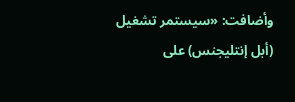وأضافت: «سيستمر تشغيل (أبل إنتليجنس) على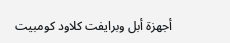أجهزة أبل وبرايفت كلاود كومبيت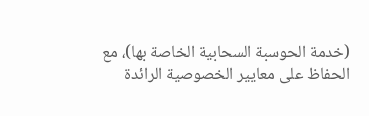(خدمة الحوسبة السحابية الخاصة بها)، مع الحفاظ على معايير الخصوصية الرائدة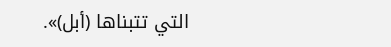التي ‌تتبناها (أبل)».